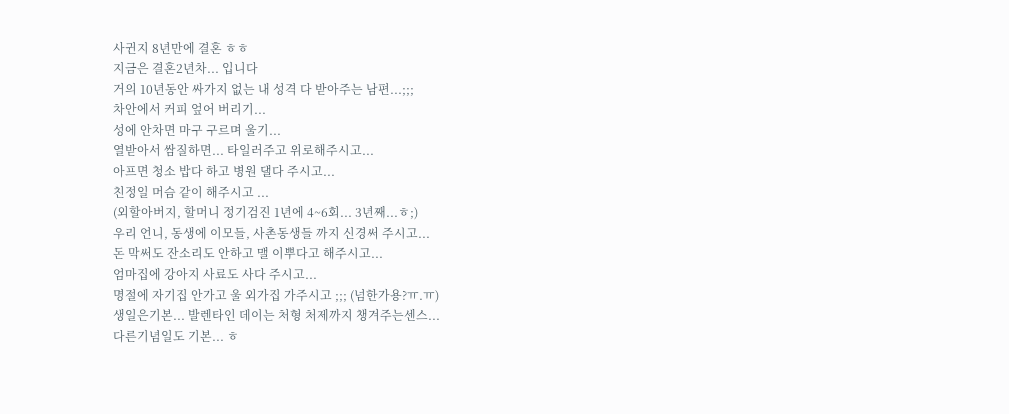사귄지 8년만에 결혼 ㅎㅎ
지금은 결혼2년차... 입니다
거의 10년동안 싸가지 없는 내 성격 다 받아주는 남편...;;;
차안에서 커피 엎어 버리기...
성에 안차면 마구 구르며 울기...
열받아서 쌈질하면... 타일러주고 위로해주시고...
아프면 청소 밥다 하고 병원 댈다 주시고...
친정일 머슴 같이 해주시고 ...
(외할아버지, 할머니 정기검진 1년에 4~6회... 3년째...ㅎ;)
우리 언니, 동생에 이모들, 사촌동생들 까지 신경써 주시고...
돈 막써도 잔소리도 안하고 맬 이뿌다고 해주시고...
엄마집에 강아지 사료도 사다 주시고...
명절에 자기집 안가고 울 외가집 가주시고 ;;; (넘한가용?ㅠ.ㅠ)
생일은기본... 발렌타인 데이는 처형 처제까지 챙겨주는센스...
다른기념일도 기본... ㅎ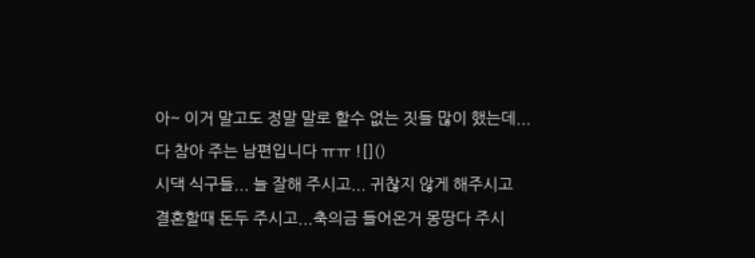아~ 이거 말고도 정말 말로 할수 없는 짓들 많이 했는데...
다 참아 주는 남편입니다 ㅠㅠ ![]()
시댁 식구들... 늘 잘해 주시고... 귀찮지 않게 해주시고
결혼할때 돈두 주시고...축의금 들어온거 몽땅다 주시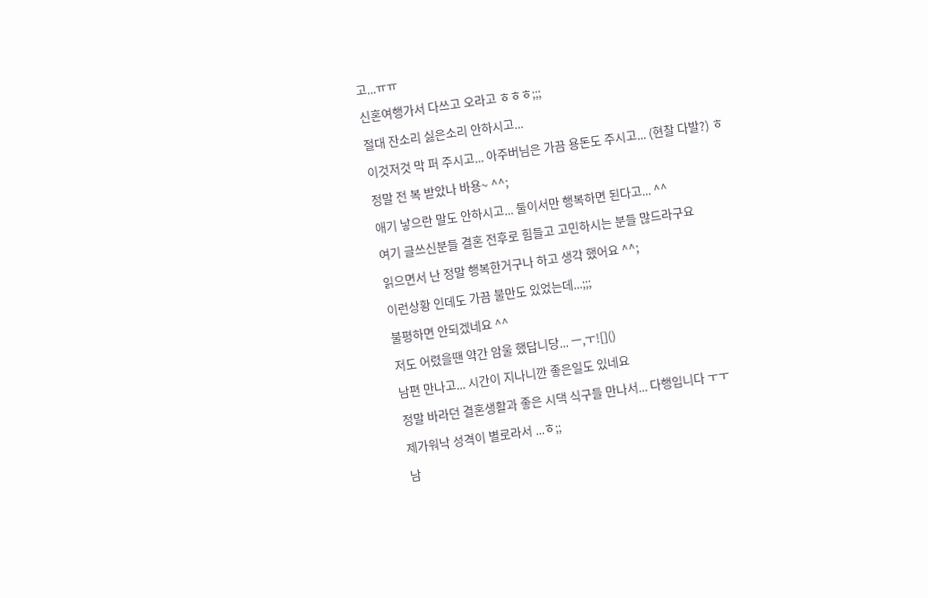고...ㅠㅠ
신혼여행가서 다쓰고 오라고 ㅎㅎㅎ;;;
절대 잔소리 싫은소리 안하시고...
이것저것 막 퍼 주시고... 아주버님은 가끔 용돈도 주시고... (현찰 다발?) ㅎ
정말 전 복 받았나 바용~ ^^;
애기 낳으란 말도 안하시고... 둘이서만 행복하면 된다고... ^^
여기 글쓰신분들 결혼 전후로 힘들고 고민하시는 분들 많드라구요
읽으면서 난 정말 행복한거구나 하고 생각 했어요 ^^;
이런상황 인데도 가끔 불만도 있었는데...;;;
불평하면 안되겠네요 ^^
저도 어렸을땐 약간 암울 했답니당... ㅡ,ㅜ![]()
남편 만나고... 시간이 지나니깐 좋은일도 있네요
정말 바라던 결혼생활과 좋은 시댁 식구들 만나서... 다행입니다 ㅜㅜ
제가워낙 성격이 별로라서 ...ㅎ;;
남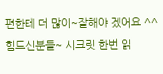편한테 더 많이~잘해야 겠어요 ^^
힘드신분들~ 시크릿 한번 읽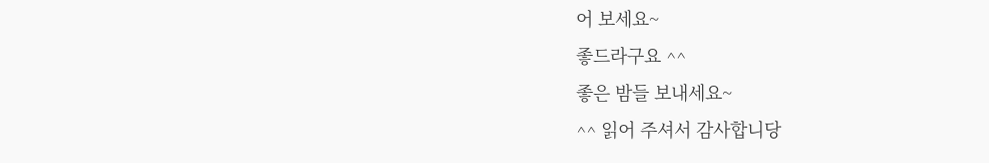어 보세요~
좋드라구요 ^^
좋은 밤들 보내세요~
^^ 읽어 주셔서 감사합니당